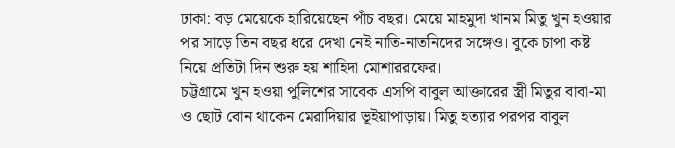ঢাকা: বড় মেয়েকে হারিয়েছেন পাঁচ বছর। মেয়ে মাহমুদা খানম মিতু খুন হওয়ার পর সাড়ে তিন বছর ধরে দেখা নেই নাতি-নাতনিদের সঙ্গেও। বুকে চাপা কষ্ট নিয়ে প্রতিটা দিন শুরু হয় শাহিদা মোশাররফের।
চট্টগ্রামে খুন হওয়া পুলিশের সাবেক এসপি বাবুল আক্তারের স্ত্রী মিতুর বাবা-মা ও ছোট বোন থাকেন মেরাদিয়ার ভূইয়াপাড়ায়। মিতু হত্যার পরপর বাবুল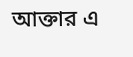আক্তার এ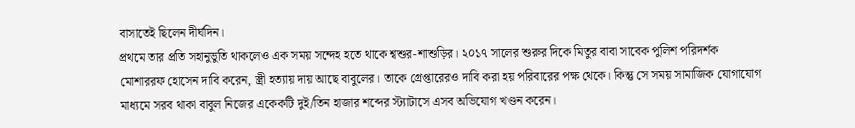বাসাতেই ছিলেন দীর্ঘদিন।
প্রথমে তার প্রতি সহানুভুতি থাকলেও এক সময় সন্দেহ হতে থাকে শ্বশুর-শাশুড়ির। ২০১৭ সালের শুরুর দিকে মিতুর বাবা সাবেক পুলিশ পরিদর্শক মোশাররফ হোসেন দাবি করেন, স্ত্রী হত্যায় দায় আছে বাবুলের। তাকে গ্রেপ্তারেরও দাবি করা হয় পরিবারের পক্ষ থেকে। কিন্তু সে সময় সামাজিক যোগাযোগ মাধ্যমে সরব থাকা বাবুল নিজের একেকটি দুই/তিন হাজার শব্দের স্ট্যাটাসে এসব অভিযোগ খণ্ডন করেন।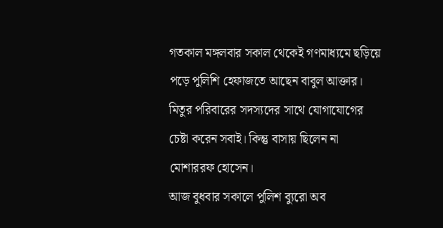গতকাল মঙ্গলবার সকাল থেকেই গণমাধ্যমে ছড়িয়ে পড়ে পুলিশি হেফাজতে আছেন বাবুল আক্তার। মিতুর পরিবারের সদস্যদের সাথে যোগাযোগের চেষ্টা করেন সবাই। কিন্তু বাসায় ছিলেন না মোশাররফ হোসেন।
আজ বুধবার সকালে পুলিশ ব্যুরো অব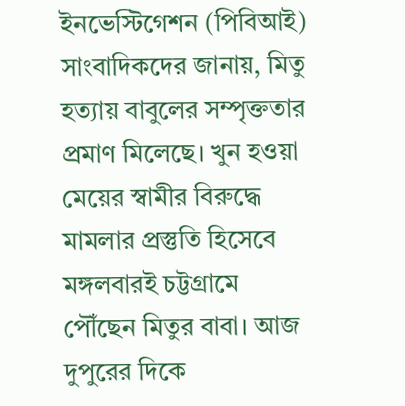ইনভেস্টিগেশন (পিবিআই) সাংবাদিকদের জানায়, মিতু হত্যায় বাবুলের সম্পৃক্ততার প্রমাণ মিলেছে। খুন হওয়া মেয়ের স্বামীর বিরুদ্ধে মামলার প্রস্তুতি হিসেবে মঙ্গলবারই চট্টগ্রামে পৌঁছেন মিতুর বাবা। আজ দুপুরের দিকে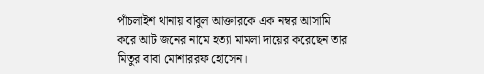পাঁচলাইশ থানায় বাবুল আক্তারকে এক নম্বর আসামি করে আট জনের নামে হত্যা মামলা দায়ের করেছেন তার মিতুর বাবা মোশাররফ হোসেন।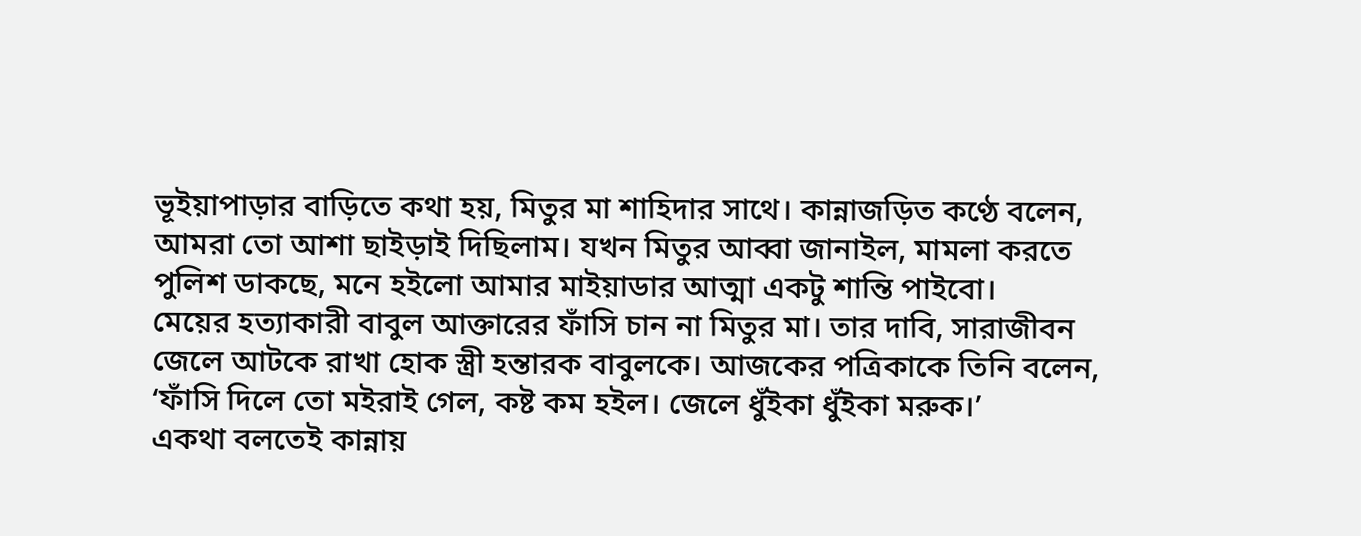ভূইয়াপাড়ার বাড়িতে কথা হয়, মিতুর মা শাহিদার সাথে। কান্নাজড়িত কণ্ঠে বলেন, আমরা তো আশা ছাইড়াই দিছিলাম। যখন মিতুর আব্বা জানাইল, মামলা করতে পুলিশ ডাকছে, মনে হইলো আমার মাইয়াডার আত্মা একটু শান্তি পাইবো।
মেয়ের হত্যাকারী বাবুল আক্তারের ফাঁসি চান না মিতুর মা। তার দাবি, সারাজীবন জেলে আটকে রাখা হোক স্ত্রী হন্তারক বাবুলকে। আজকের পত্রিকাকে তিনি বলেন, ‘ফাঁসি দিলে তো মইরাই গেল, কষ্ট কম হইল। জেলে ধুঁইকা ধুঁইকা মরুক।’
একথা বলতেই কান্নায়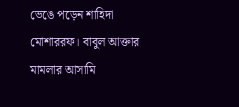ভেঙে পড়েন শাহিদা মোশাররফ। বাবুল আক্তার মামলার আসামি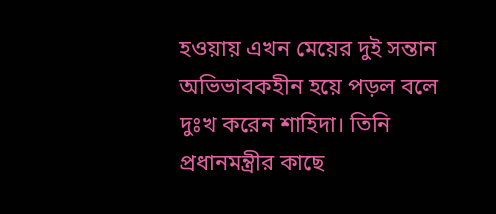হওয়ায় এখন মেয়ের দুই সন্তান অভিভাবকহীন হয়ে পড়ল বলে দুঃখ করেন শাহিদা। তিনি প্রধানমন্ত্রীর কাছে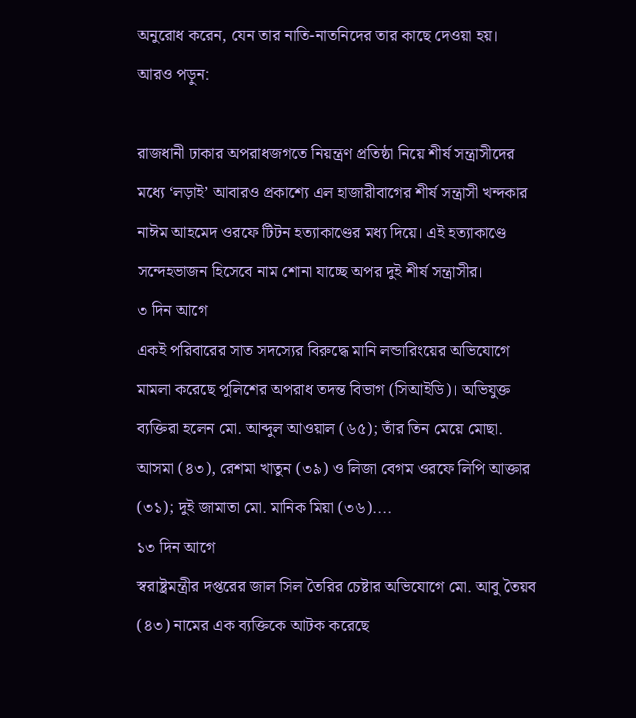অনুরোধ করেন, যেন তার নাতি-নাতনিদের তার কাছে দেওয়া হয়।
আরও পড়ুন:

রাজধানী ঢাকার অপরাধজগতে নিয়ন্ত্রণ প্রতিষ্ঠা নিয়ে শীর্ষ সন্ত্রাসীদের মধ্যে ‘লড়াই’ আবারও প্রকাশ্যে এল হাজারীবাগের শীর্ষ সন্ত্রাসী খন্দকার নাঈম আহমেদ ওরফে টিটন হত্যাকাণ্ডের মধ্য দিয়ে। এই হত্যাকাণ্ডে সন্দেহভাজন হিসেবে নাম শোনা যাচ্ছে অপর দুই শীর্ষ সন্ত্রাসীর।
৩ দিন আগে
একই পরিবারের সাত সদস্যের বিরুদ্ধে মানি লন্ডারিংয়ের অভিযোগে মামলা করেছে পুলিশের অপরাধ তদন্ত বিভাগ (সিআইডি)। অভিযুক্ত ব্যক্তিরা হলেন মো. আব্দুল আওয়াল (৬৫); তাঁর তিন মেয়ে মোছা. আসমা (৪৩), রেশমা খাতুন (৩৯) ও লিজা বেগম ওরফে লিপি আক্তার (৩১); দুই জামাতা মো. মানিক মিয়া (৩৬)....
১৩ দিন আগে
স্বরাষ্ট্রমন্ত্রীর দপ্তরের জাল সিল তৈরির চেষ্টার অভিযোগে মো. আবু তৈয়ব (৪৩) নামের এক ব্যক্তিকে আটক করেছে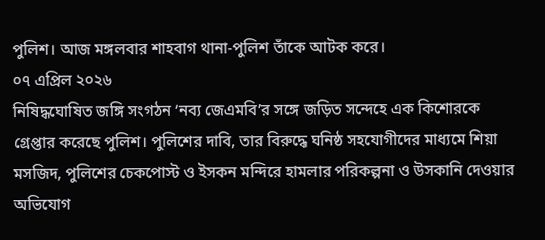পুলিশ। আজ মঙ্গলবার শাহবাগ থানা-পুলিশ তাঁকে আটক করে।
০৭ এপ্রিল ২০২৬
নিষিদ্ধঘোষিত জঙ্গি সংগঠন ‘নব্য জেএমবি’র সঙ্গে জড়িত সন্দেহে এক কিশোরকে গ্রেপ্তার করেছে পুলিশ। পুলিশের দাবি, তার বিরুদ্ধে ঘনিষ্ঠ সহযোগীদের মাধ্যমে শিয়া মসজিদ, পুলিশের চেকপোস্ট ও ইসকন মন্দিরে হামলার পরিকল্পনা ও উসকানি দেওয়ার অভিযোগ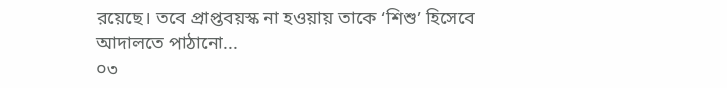রয়েছে। তবে প্রাপ্তবয়স্ক না হওয়ায় তাকে ‘শিশু’ হিসেবে আদালতে পাঠানো...
০৩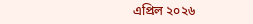এপ্রিল ২০২৬